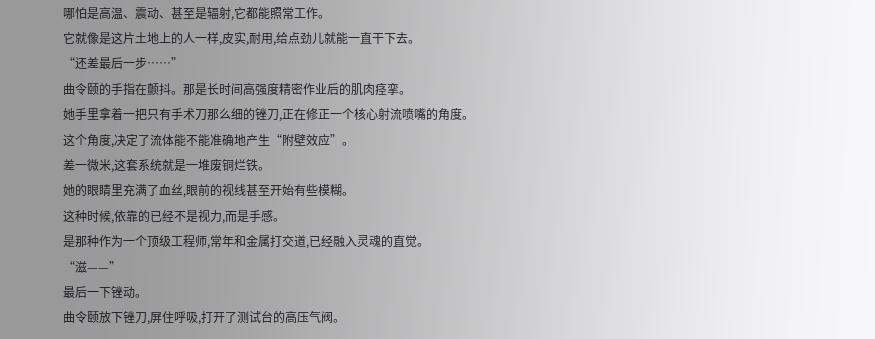哪怕是高温、震动、甚至是辐射,它都能照常工作。
它就像是这片土地上的人一样,皮实,耐用,给点劲儿就能一直干下去。
“还差最后一步……”
曲令颐的手指在颤抖。那是长时间高强度精密作业后的肌肉痉挛。
她手里拿着一把只有手术刀那么细的锉刀,正在修正一个核心射流喷嘴的角度。
这个角度,决定了流体能不能准确地产生“附壁效应”。
差一微米,这套系统就是一堆废铜烂铁。
她的眼睛里充满了血丝,眼前的视线甚至开始有些模糊。
这种时候,依靠的已经不是视力,而是手感。
是那种作为一个顶级工程师,常年和金属打交道,已经融入灵魂的直觉。
“滋——”
最后一下锉动。
曲令颐放下锉刀,屏住呼吸,打开了测试台的高压气阀。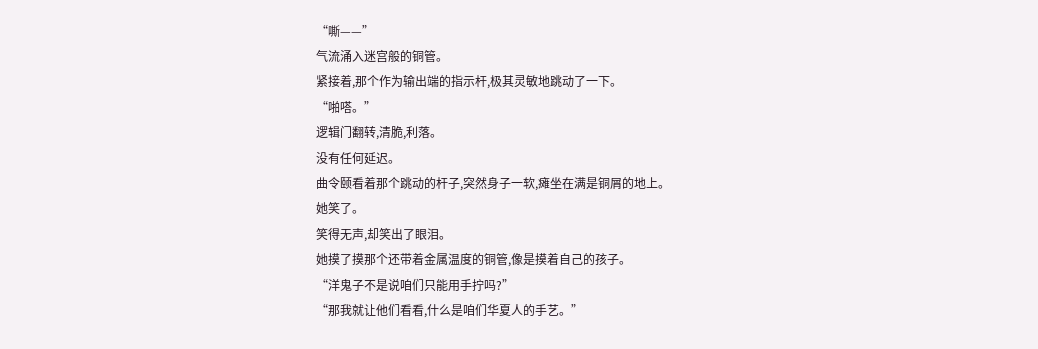“嘶——”
气流涌入迷宫般的铜管。
紧接着,那个作为输出端的指示杆,极其灵敏地跳动了一下。
“啪嗒。”
逻辑门翻转,清脆,利落。
没有任何延迟。
曲令颐看着那个跳动的杆子,突然身子一软,瘫坐在满是铜屑的地上。
她笑了。
笑得无声,却笑出了眼泪。
她摸了摸那个还带着金属温度的铜管,像是摸着自己的孩子。
“洋鬼子不是说咱们只能用手拧吗?”
“那我就让他们看看,什么是咱们华夏人的手艺。”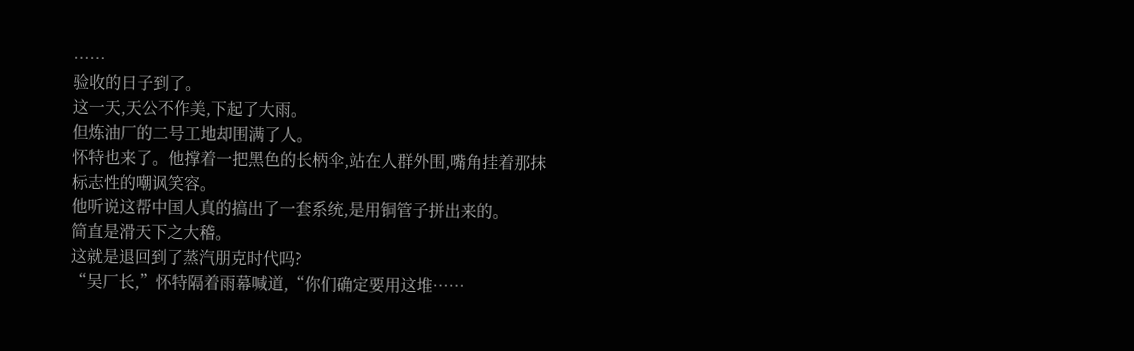……
验收的日子到了。
这一天,天公不作美,下起了大雨。
但炼油厂的二号工地却围满了人。
怀特也来了。他撑着一把黑色的长柄伞,站在人群外围,嘴角挂着那抹标志性的嘲讽笑容。
他听说这帮中国人真的搞出了一套系统,是用铜管子拼出来的。
简直是滑天下之大稽。
这就是退回到了蒸汽朋克时代吗?
“吴厂长,”怀特隔着雨幕喊道,“你们确定要用这堆……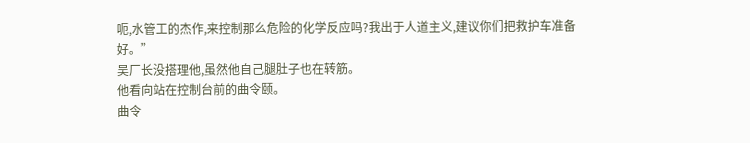呃,水管工的杰作,来控制那么危险的化学反应吗?我出于人道主义,建议你们把救护车准备好。”
吴厂长没搭理他,虽然他自己腿肚子也在转筋。
他看向站在控制台前的曲令颐。
曲令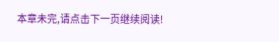本章未完,请点击下一页继续阅读!